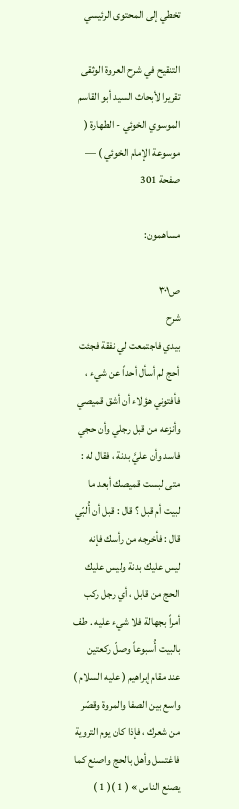تخطي إلى المحتوى الرئيسي

التنقيح في شرح العروة الوثقى تقريرا لأبحاث السيد أبو القاسم الموسوي الخوئي - الطهارة ( موسوعة الإمام الخوئي ) — صفحة 301

مساهمون:

ص٣٠١
شرح
بيدي فاجتمعت لي نفقة فجئت أحج لم أسأل أحداً عن شيء ، فأفتوني هؤلاء أن أشق قميصي وأنزعه من قبل رجلي وأن حجي فاسد وأن عليَّ بدنة ، فقال له : متى لبست قميصك أبعد ما لبيت أم قبل ؟ قال : قبل أن أُلبّي قال : فأخرجه من رأسك فإنه ليس عليك بدنة وليس عليك الحج من قابل ، أي رجل ركب أمراً بجهالة فلا شيء عليه . طف بالبيت أُسبوعاً وصلّ ركعتين عند مقام إبراهيم ( عليه السلام ) واسع بين الصفا والمروة وقصّر من شعرك ، فإذا كان يوم التروية فاغتسل وأهل بالحج واصنع كما يصنع الناس » ( 1 )( 1 )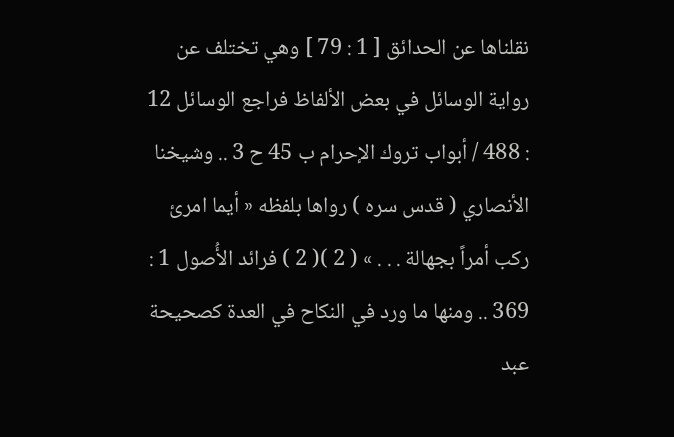نقلناها عن الحدائق [ 1 : 79 ] وهي تختلف عن رواية الوسائل في بعض الألفاظ فراجع الوسائل 12 : 488 / أبواب تروك الإحرام ب 45 ح 3 .. وشيخنا الأنصاري ( قدس سره ) رواها بلفظه « أيما امرئ ركب أمراً بجهالة . . . » ( 2 )( 2 ) فرائد الأُصول 1 : 369 .. ومنها ما ورد في النكاح في العدة كصحيحة عبد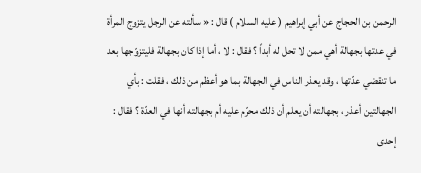الرحمن بن الحجاج عن أبي إبراهيم ( عليه السلام ) قال : « سألته عن الرجل يتزوج المرأة في عدتها بجهالة أهي ممن لا تحل له أبداً ؟ فقال : لا ، أما إذا كان بجهالة فليتزوّجها بعد ما تنقضي عدّتها ، وقد يعذر الناس في الجهالة بما هو أعظم من ذلك ، فقلت : بأي الجهالتين أعذر ، بجهالته أن يعلم أن ذلك محرّم عليه أم بجهالته أنها في العدّة ؟ فقال : إحدى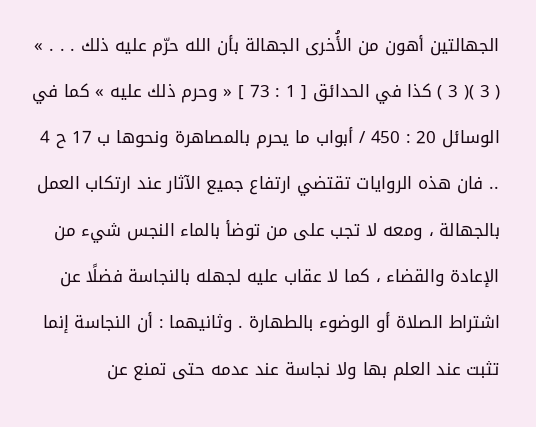الجهالتين أهون من الأُخرى الجهالة بأن الله حرّم عليه ذلك . . . » ( 3 )( 3 ) كذا في الحدائق [ 1 : 73 ] « وحرم ذلك عليه » كما في الوسائل 20 : 450 / أبواب ما يحرم بالمصاهرة ونحوها ب 17 ح 4 .. فان هذه الروايات تقتضي ارتفاع جميع الآثار عند ارتكاب العمل بالجهالة ، ومعه لا تجب على من توضأ بالماء النجس شيء من الإعادة والقضاء ، كما لا عقاب عليه لجهله بالنجاسة فضلًا عن اشتراط الصلاة أو الوضوء بالطهارة . وثانيهما : أن النجاسة إنما تثبت عند العلم بها ولا نجاسة عند عدمه حتى تمنع عن